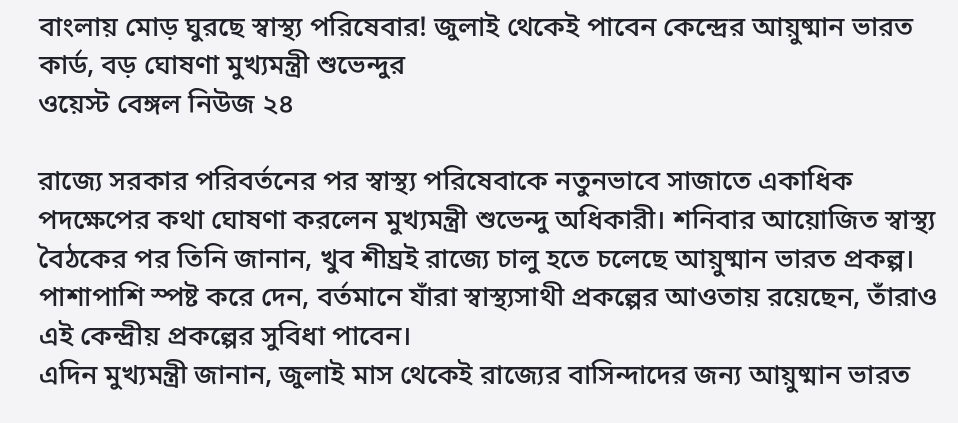বাংলায় মোড় ঘুরছে স্বাস্থ্য পরিষেবার! জুলাই থেকেই পাবেন কেন্দ্রের আয়ুষ্মান ভারত কার্ড, বড় ঘোষণা মুখ্যমন্ত্রী শুভেন্দুর
ওয়েস্ট বেঙ্গল নিউজ ২৪

রাজ্যে সরকার পরিবর্তনের পর স্বাস্থ্য পরিষেবাকে নতুনভাবে সাজাতে একাধিক পদক্ষেপের কথা ঘোষণা করলেন মুখ্যমন্ত্রী শুভেন্দু অধিকারী। শনিবার আয়োজিত স্বাস্থ্য বৈঠকের পর তিনি জানান, খুব শীঘ্রই রাজ্যে চালু হতে চলেছে আয়ুষ্মান ভারত প্রকল্প। পাশাপাশি স্পষ্ট করে দেন, বর্তমানে যাঁরা স্বাস্থ্যসাথী প্রকল্পের আওতায় রয়েছেন, তাঁরাও এই কেন্দ্রীয় প্রকল্পের সুবিধা পাবেন।
এদিন মুখ্যমন্ত্রী জানান, জুলাই মাস থেকেই রাজ্যের বাসিন্দাদের জন্য আয়ুষ্মান ভারত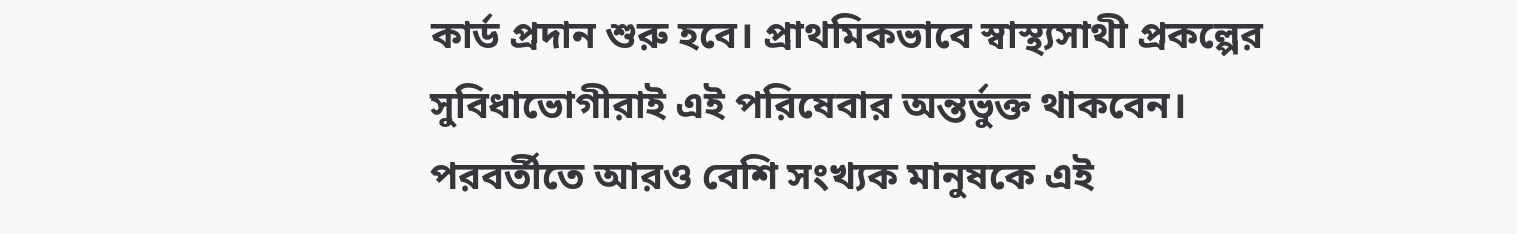কার্ড প্রদান শুরু হবে। প্রাথমিকভাবে স্বাস্থ্যসাথী প্রকল্পের সুবিধাভোগীরাই এই পরিষেবার অন্তর্ভুক্ত থাকবেন। পরবর্তীতে আরও বেশি সংখ্যক মানুষকে এই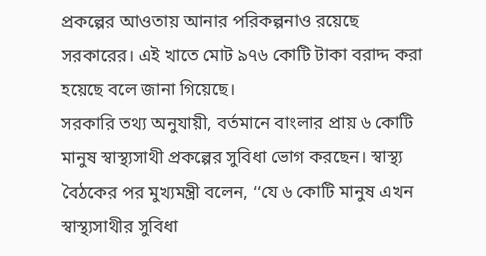প্রকল্পের আওতায় আনার পরিকল্পনাও রয়েছে সরকারের। এই খাতে মোট ৯৭৬ কোটি টাকা বরাদ্দ করা হয়েছে বলে জানা গিয়েছে।
সরকারি তথ্য অনুযায়ী, বর্তমানে বাংলার প্রায় ৬ কোটি মানুষ স্বাস্থ্যসাথী প্রকল্পের সুবিধা ভোগ করছেন। স্বাস্থ্য বৈঠকের পর মুখ্যমন্ত্রী বলেন, ‘‘যে ৬ কোটি মানুষ এখন স্বাস্থ্যসাথীর সুবিধা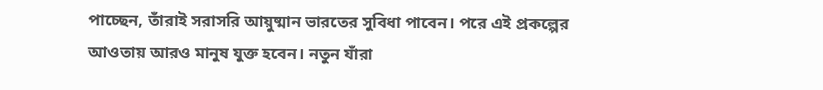পাচ্ছেন, তাঁরাই সরাসরি আয়ুষ্মান ভারতের সুবিধা পাবেন। পরে এই প্রকল্পের আওতায় আরও মানুষ যুক্ত হবেন। নতুন যাঁরা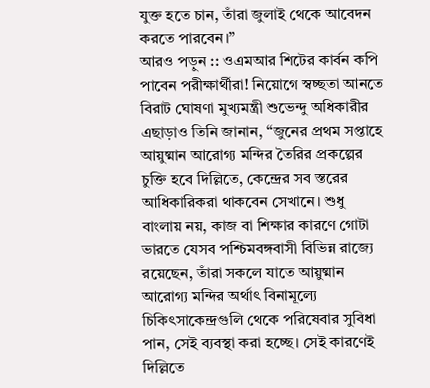যুক্ত হতে চান, তাঁরা জুলাই থেকে আবেদন করতে পারবেন।”
আরও পড়ুন :: ওএমআর শিটের কার্বন কপি পাবেন পরীক্ষার্থীরা! নিয়োগে স্বচ্ছতা আনতে বিরাট ঘোষণা মুখ্যমন্ত্রী শুভেন্দু অধিকারীর
এছাড়াও তিনি জানান, ‘‘জুনের প্রথম সপ্তাহে আয়ুষ্মান আরোগ্য মন্দির তৈরির প্রকল্পের চুক্তি হবে দিল্লিতে, কেন্দ্রের সব স্তরের আধিকারিকরা থাকবেন সেখানে। শুধু বাংলায় নয়, কাজ বা শিক্ষার কারণে গোটা ভারতে যেসব পশ্চিমবঙ্গবাসী বিভিন্ন রাজ্যে রয়েছেন, তাঁরা সকলে যাতে আয়ুষ্মান আরোগ্য মন্দির অর্থাৎ বিনামূল্যে চিকিৎসাকেন্দ্রগুলি থেকে পরিষেবার সুবিধা পান, সেই ব্যবস্থা করা হচ্ছে। সেই কারণেই দিল্লিতে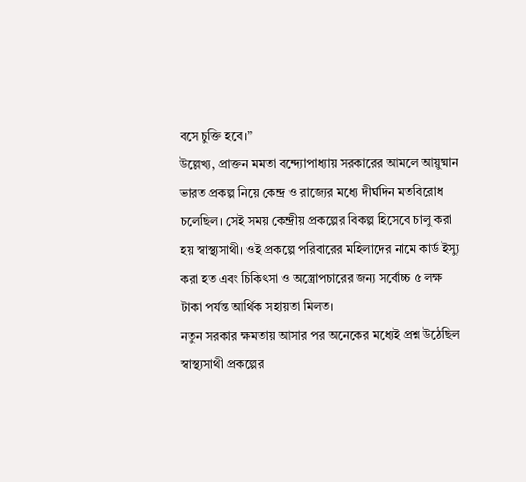বসে চুক্তি হবে।”
উল্লেখ্য, প্রাক্তন মমতা বন্দ্যোপাধ্যায় সরকারের আমলে আয়ুষ্মান ভারত প্রকল্প নিয়ে কেন্দ্র ও রাজ্যের মধ্যে দীর্ঘদিন মতবিরোধ চলেছিল। সেই সময় কেন্দ্রীয় প্রকল্পের বিকল্প হিসেবে চালু করা হয় স্বাস্থ্যসাথী। ওই প্রকল্পে পরিবারের মহিলাদের নামে কার্ড ইস্যু করা হত এবং চিকিৎসা ও অস্ত্রোপচারের জন্য সর্বোচ্চ ৫ লক্ষ টাকা পর্যন্ত আর্থিক সহায়তা মিলত।
নতুন সরকার ক্ষমতায় আসার পর অনেকের মধ্যেই প্রশ্ন উঠেছিল স্বাস্থ্যসাথী প্রকল্পের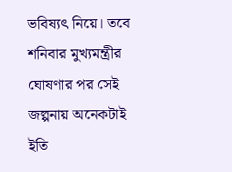ভবিষ্যৎ নিয়ে। তবে শনিবার মুখ্যমন্ত্রীর ঘোষণার পর সেই জল্পনায় অনেকটাই ইতি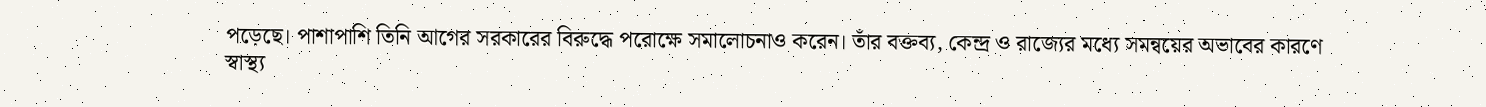পড়েছে। পাশাপাশি তিনি আগের সরকারের বিরুদ্ধে পরোক্ষে সমালোচনাও করেন। তাঁর বক্তব্য, কেন্দ্র ও রাজ্যের মধ্যে সমন্বয়ের অভাবের কারণে স্বাস্থ্য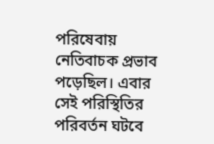পরিষেবায় নেতিবাচক প্রভাব পড়েছিল। এবার সেই পরিস্থিতির পরিবর্তন ঘটবে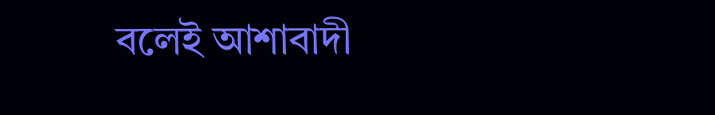বলেই আশাবাদী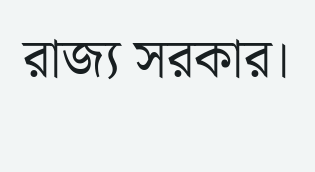রাজ্য সরকার।